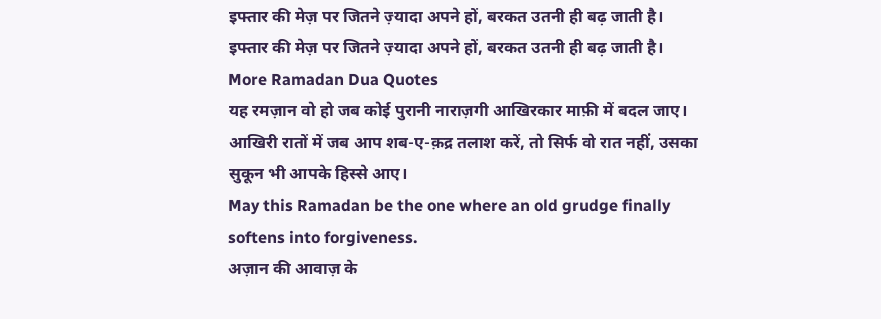इफ्तार की मेज़ पर जितने ज़्यादा अपने हों, बरकत उतनी ही बढ़ जाती है।
इफ्तार की मेज़ पर जितने ज़्यादा अपने हों, बरकत उतनी ही बढ़ जाती है।
More Ramadan Dua Quotes
यह रमज़ान वो हो जब कोई पुरानी नाराज़गी आखिरकार माफ़ी में बदल जाए।
आखिरी रातों में जब आप शब-ए-क़द्र तलाश करें, तो सिर्फ वो रात नहीं, उसका सुकून भी आपके हिस्से आए।
May this Ramadan be the one where an old grudge finally softens into forgiveness.
अज़ान की आवाज़ के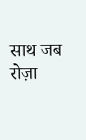साथ जब रोज़ा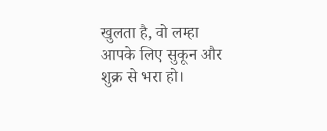खुलता है, वो लम्हा आपके लिए सुकून और शुक्र से भरा हो।